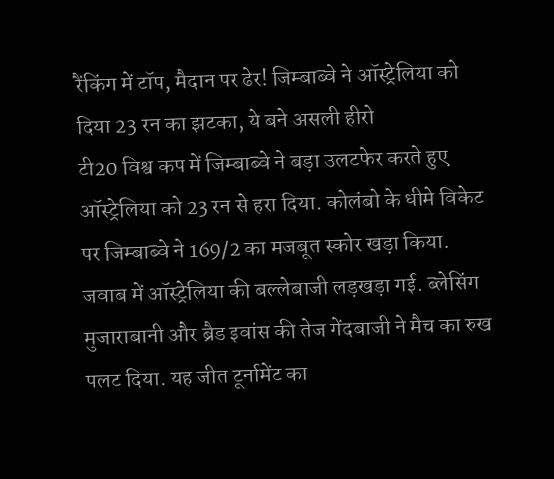रैंकिंग में टॉप, मैदान पर ढेर! जिम्बाब्वे ने ऑस्ट्रेलिया को दिया 23 रन का झटका, ये बने असली हीरो
टी20 विश्व कप में जिम्बाब्वे ने बड़ा उलटफेर करते हुए ऑस्ट्रेलिया को 23 रन से हरा दिया. कोलंबो के धीमे विकेट पर जिम्बाब्वे ने 169/2 का मजबूत स्कोर खड़ा किया. जवाब में ऑस्ट्रेलिया की बल्लेबाजी लड़खड़ा गई. ब्लेसिंग मुजाराबानी और ब्रैड इवांस की तेज गेंदबाजी ने मैच का रुख पलट दिया. यह जीत टूर्नामेंट का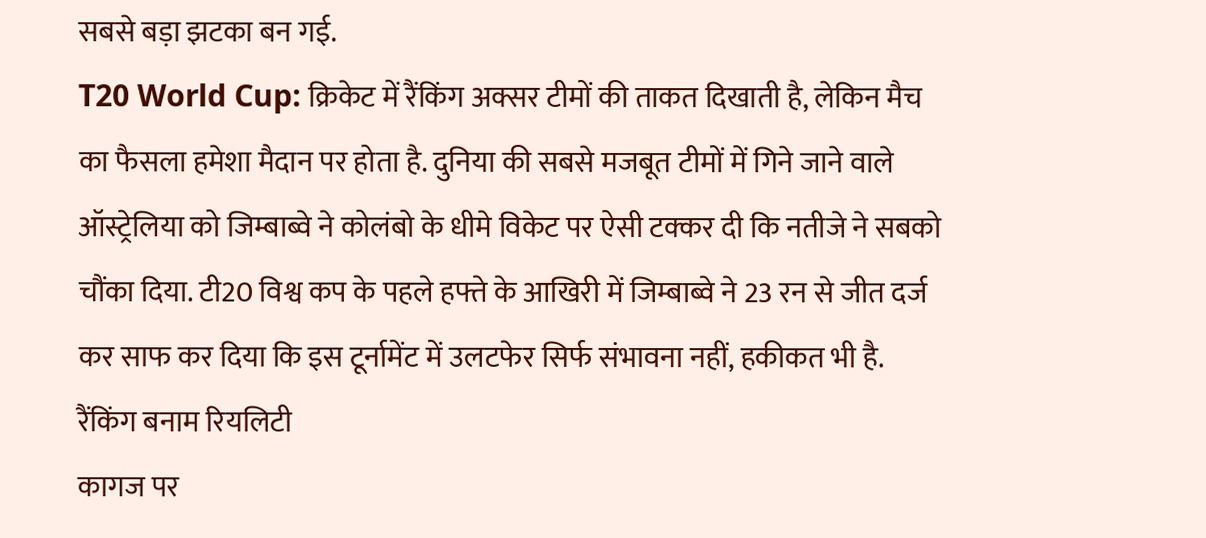सबसे बड़ा झटका बन गई.
T20 World Cup: क्रिकेट में रैंकिंग अक्सर टीमों की ताकत दिखाती है, लेकिन मैच का फैसला हमेशा मैदान पर होता है. दुनिया की सबसे मजबूत टीमों में गिने जाने वाले ऑस्ट्रेलिया को जिम्बाब्वे ने कोलंबो के धीमे विकेट पर ऐसी टक्कर दी कि नतीजे ने सबको चौंका दिया. टी20 विश्व कप के पहले हफ्ते के आखिरी में जिम्बाब्वे ने 23 रन से जीत दर्ज कर साफ कर दिया कि इस टूर्नामेंट में उलटफेर सिर्फ संभावना नहीं, हकीकत भी है.
रैंकिंग बनाम रियलिटी
कागज पर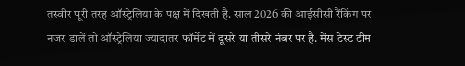तस्वीर पूरी तरह ऑस्ट्रेलिया के पक्ष में दिखती है. साल 2026 की आईसीसी रैंकिंग पर नजर डालें तो ऑस्ट्रेलिया ज्यादातर फॉर्मेट में दूसरे या तीसरे नंबर पर है. मेंस टेस्ट टीम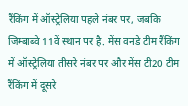रैंकिंग में ऑस्ट्रेलिया पहले नंबर पर, जबकि जिम्बाब्वे 11वें स्थान पर है. मेंस वनडे टीम रैंकिंग में ऑस्ट्रेलिया तीसरे नंबर पर और मेंस टी20 टीम रैंकिंग में दूसरे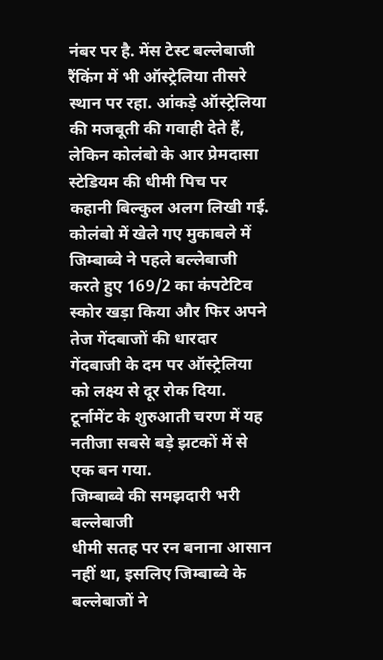नंबर पर है. मेंस टेस्ट बल्लेबाजी रैंकिंग में भी ऑस्ट्रेलिया तीसरे स्थान पर रहा. आंकड़े ऑस्ट्रेलिया की मजबूती की गवाही देते हैं, लेकिन कोलंबो के आर प्रेमदासा स्टेडियम की धीमी पिच पर कहानी बिल्कुल अलग लिखी गई.
कोलंबो में खेले गए मुकाबले में जिम्बाब्वे ने पहले बल्लेबाजी करते हुए 169/2 का कंपटेटिव स्कोर खड़ा किया और फिर अपने तेज गेंदबाजों की धारदार गेंदबाजी के दम पर ऑस्ट्रेलिया को लक्ष्य से दूर रोक दिया. टूर्नामेंट के शुरुआती चरण में यह नतीजा सबसे बड़े झटकों में से एक बन गया.
जिम्बाब्वे की समझदारी भरी बल्लेबाजी
धीमी सतह पर रन बनाना आसान नहीं था, इसलिए जिम्बाब्वे के बल्लेबाजों ने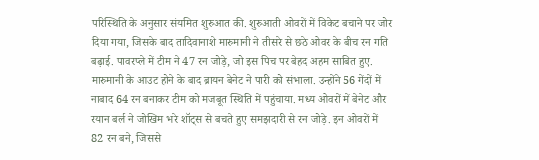परिस्थिति के अनुसार संयमित शुरुआत की. शुरुआती ओवरों में विकेट बचाने पर जोर दिया गया, जिसके बाद तादिवानाशे मारुमानी ने तीसरे से छठे ओवर के बीच रन गति बढ़ाई. पावरप्ले में टीम ने 47 रन जोड़े, जो इस पिच पर बेहद अहम साबित हुए. मारुमानी के आउट होने के बाद ब्रायन बेनेट ने पारी को संभाला. उन्होंने 56 गेंदों में नाबाद 64 रन बनाकर टीम को मजबूत स्थिति में पहुंचाया. मध्य ओवरों में बेनेट और रयान बर्ल ने जोखिम भरे शॉट्स से बचते हुए समझदारी से रन जोड़े. इन ओवरों में 82 रन बने, जिससे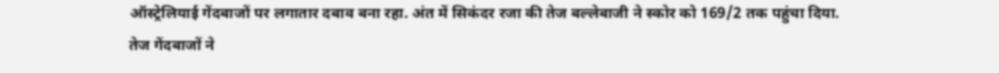ऑस्ट्रेलियाई गेंदबाजों पर लगातार दबाव बना रहा. अंत में सिकंदर रजा की तेज बल्लेबाजी ने स्कोर को 169/2 तक पहुंचा दिया.
तेज गेंदबाजों ने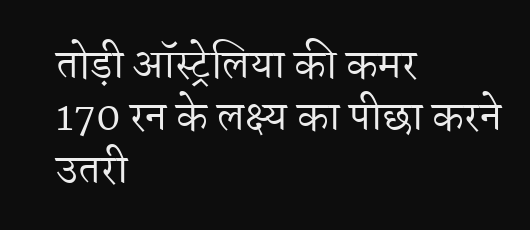तोड़ी ऑस्ट्रेलिया की कमर
170 रन के लक्ष्य का पीछा करने उतरी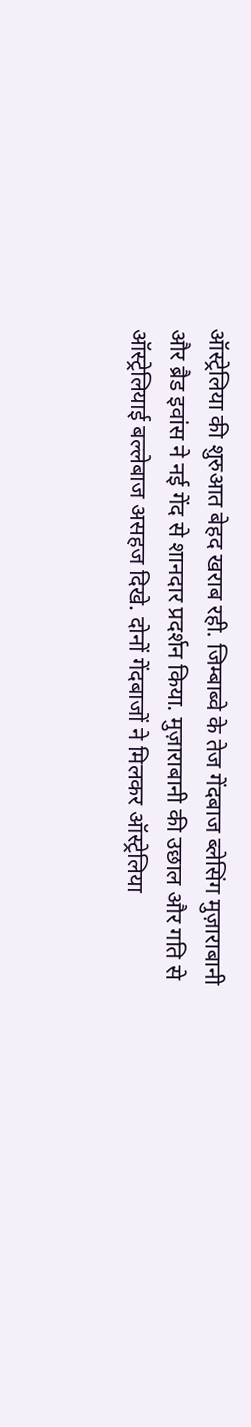ऑस्ट्रेलिया की शुरुआत बेहद खराब रही. जिम्बाब्वे के तेज गेंदबाज ब्लेसिंग मुज़ाराबानी और ब्रैड इवांस ने नई गेंद से शानदार प्रदर्शन किया. मुज़ाराबानी की उछाल और गति से ऑस्ट्रेलियाई बल्लेबाज असहज दिखे. दोनों गेंदबाजों ने मिलकर ऑस्ट्रेलिया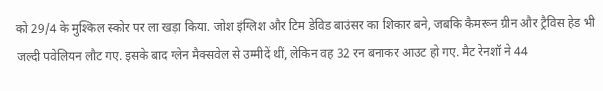को 29/4 के मुश्किल स्कोर पर ला खड़ा किया. जोश इंग्लिश और टिम डेविड बाउंसर का शिकार बने, जबकि कैमरून ग्रीन और ट्रैविस हेड भी जल्दी पवेलियन लौट गए. इसके बाद ग्लेन मैक्सवेल से उम्मीदें थीं, लेकिन वह 32 रन बनाकर आउट हो गए. मैट रेनशॉ ने 44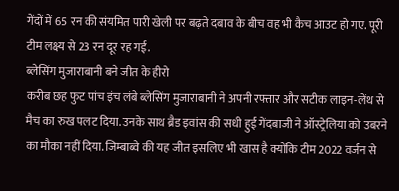गेंदों में 65 रन की संयमित पारी खेली पर बढ़ते दबाव के बीच वह भी कैच आउट हो गए. पूरी टीम लक्ष्य से 23 रन दूर रह गई.
ब्लेसिंग मुजाराबानी बने जीत के हीरो
करीब छह फुट पांच इंच लंबे ब्लेसिंग मुजाराबानी ने अपनी रफ्तार और सटीक लाइन-लेंथ से मैच का रुख पलट दिया. उनके साथ ब्रैड इवांस की सधी हुई गेंदबाजी ने ऑस्ट्रेलिया को उबरने का मौका नहीं दिया. जिम्बाब्वे की यह जीत इसलिए भी खास है क्योंकि टीम 2022 वर्जन से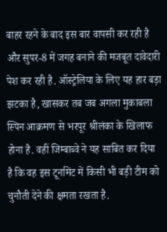बाहर रहने के बाद इस बार वापसी कर रही है और सुपर-8 में जगह बनाने की मजबूत दावेदारी पेश कर रही है. ऑस्ट्रेलिया के लिए यह हार बड़ा झटका है, खासकर तब जब अगला मुकाबला स्पिन आक्रमण से भरपूर श्रीलंका के खिलाफ होना है. वहीं जिम्बाब्वे ने यह साबित कर दिया है कि वह इस टूर्नामेंट में किसी भी बड़ी टीम को चुनौती देने की क्षमता रखता है.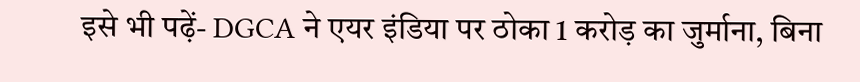इसे भी पढ़ें- DGCA ने एयर इंडिया पर ठोका 1 करोड़ का जुर्माना, बिना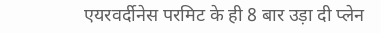एयरवर्दीनेस परमिट के ही 8 बार उड़ा दी प्लेन